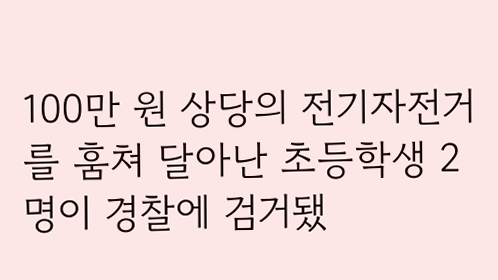100만 원 상당의 전기자전거를 훔쳐 달아난 초등학생 2명이 경찰에 검거됐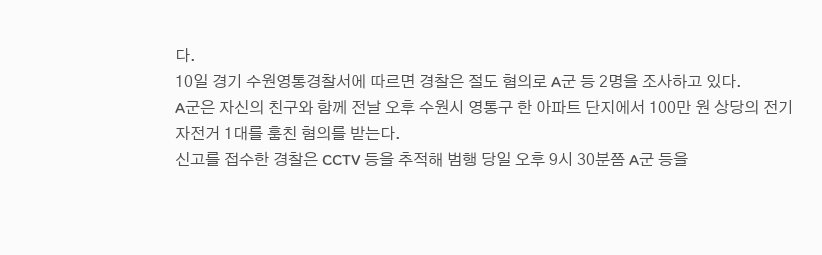다.
10일 경기 수원영통경찰서에 따르면 경찰은 절도 혐의로 A군 등 2명을 조사하고 있다.
A군은 자신의 친구와 함께 전날 오후 수원시 영통구 한 아파트 단지에서 100만 원 상당의 전기자전거 1대를 훔친 혐의를 받는다.
신고를 접수한 경찰은 CCTV 등을 추적해 범행 당일 오후 9시 30분쯤 A군 등을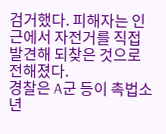검거했다. 피해자는 인근에서 자전거를 직접 발견해 되찾은 것으로 전해졌다.
경찰은 A군 등이 촉법소년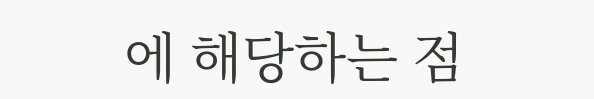에 해당하는 점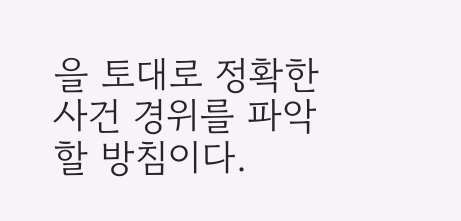을 토대로 정확한 사건 경위를 파악할 방침이다.